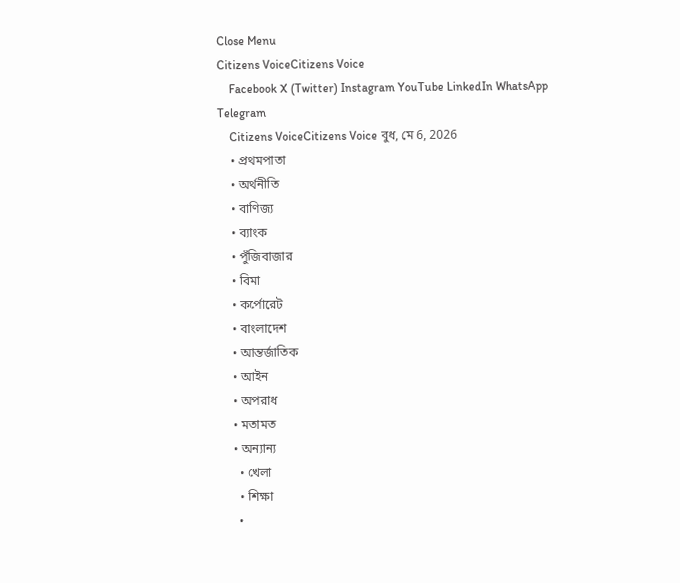Close Menu
Citizens VoiceCitizens Voice
    Facebook X (Twitter) Instagram YouTube LinkedIn WhatsApp Telegram
    Citizens VoiceCitizens Voice বুধ, মে 6, 2026
    • প্রথমপাতা
    • অর্থনীতি
    • বাণিজ্য
    • ব্যাংক
    • পুঁজিবাজার
    • বিমা
    • কর্পোরেট
    • বাংলাদেশ
    • আন্তর্জাতিক
    • আইন
    • অপরাধ
    • মতামত
    • অন্যান্য
      • খেলা
      • শিক্ষা
      •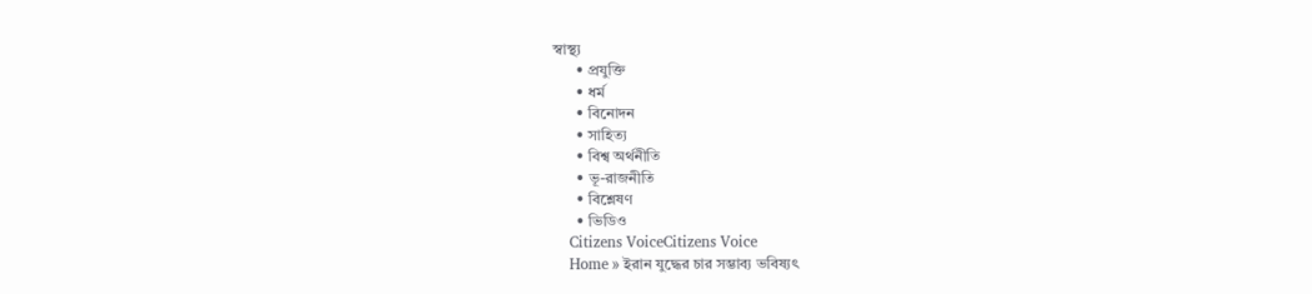স্বাস্থ্য
      • প্রযুক্তি
      • ধর্ম
      • বিনোদন
      • সাহিত্য
      • বিশ্ব অর্থনীতি
      • ভূ-রাজনীতি
      • বিশ্লেষণ
      • ভিডিও
    Citizens VoiceCitizens Voice
    Home » ইরান যুদ্ধের চার সম্ভাব্য ভবিষ্যৎ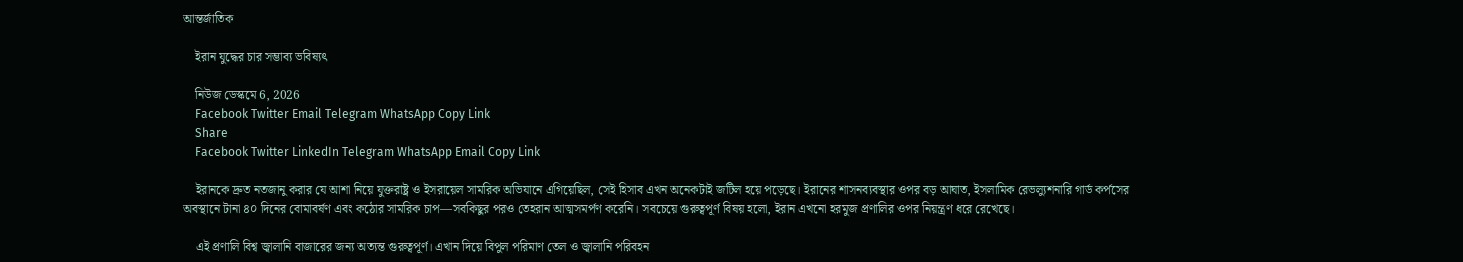আন্তর্জাতিক

    ইরান যুদ্ধের চার সম্ভাব্য ভবিষ্যৎ

    নিউজ ডেস্কমে 6, 2026
    Facebook Twitter Email Telegram WhatsApp Copy Link
    Share
    Facebook Twitter LinkedIn Telegram WhatsApp Email Copy Link

    ইরানকে দ্রুত নতজানু করার যে আশা নিয়ে যুক্তরাষ্ট্র ও ইসরায়েল সামরিক অভিযানে এগিয়েছিল, সেই হিসাব এখন অনেকটাই জটিল হয়ে পড়েছে। ইরানের শাসনব্যবস্থার ওপর বড় আঘাত, ইসলামিক রেভল্যুশনারি গার্ড কর্পসের অবস্থানে টানা ৪০ দিনের বোমাবর্ষণ এবং কঠোর সামরিক চাপ—সবকিছুর পরও তেহরান আত্মসমর্পণ করেনি। সবচেয়ে গুরুত্বপূর্ণ বিষয় হলো, ইরান এখনো হরমুজ প্রণালির ওপর নিয়ন্ত্রণ ধরে রেখেছে।

    এই প্রণালি বিশ্ব জ্বালানি বাজারের জন্য অত্যন্ত গুরুত্বপূর্ণ। এখান দিয়ে বিপুল পরিমাণ তেল ও জ্বালানি পরিবহন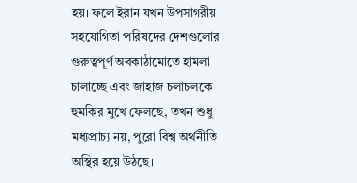হয়। ফলে ইরান যখন উপসাগরীয় সহযোগিতা পরিষদের দেশগুলোর গুরুত্বপূর্ণ অবকাঠামোতে হামলা চালাচ্ছে এবং জাহাজ চলাচলকে হুমকির মুখে ফেলছে, তখন শুধু মধ্যপ্রাচ্য নয়, পুরো বিশ্ব অর্থনীতি অস্থির হয়ে উঠছে।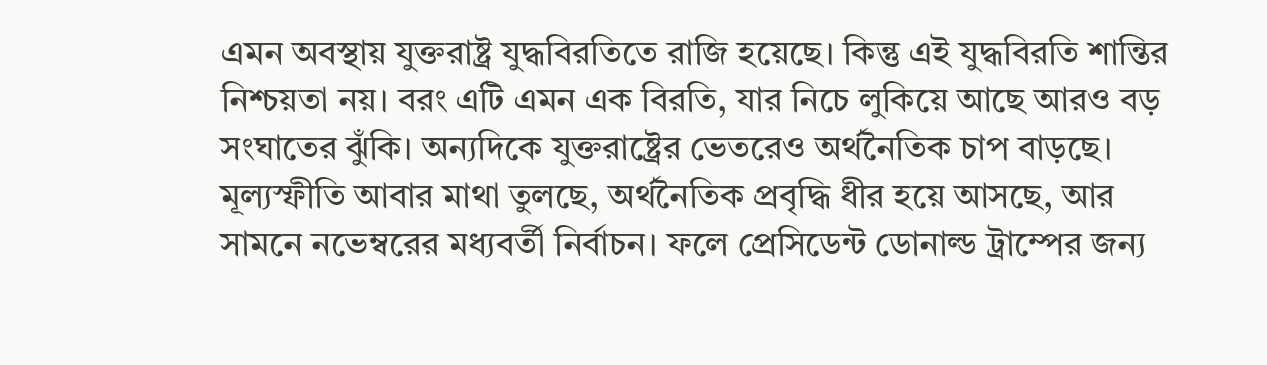এমন অবস্থায় যুক্তরাষ্ট্র যুদ্ধবিরতিতে রাজি হয়েছে। কিন্তু এই যুদ্ধবিরতি শান্তির নিশ্চয়তা নয়। বরং এটি এমন এক বিরতি, যার নিচে লুকিয়ে আছে আরও বড় সংঘাতের ঝুঁকি। অন্যদিকে যুক্তরাষ্ট্রের ভেতরেও অর্থনৈতিক চাপ বাড়ছে। মূল্যস্ফীতি আবার মাথা তুলছে, অর্থনৈতিক প্রবৃদ্ধি ধীর হয়ে আসছে, আর সামনে নভেম্বরের মধ্যবর্তী নির্বাচন। ফলে প্রেসিডেন্ট ডোনাল্ড ট্রাম্পের জন্য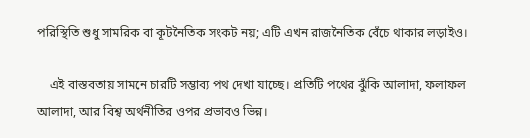পরিস্থিতি শুধু সামরিক বা কূটনৈতিক সংকট নয়; এটি এখন রাজনৈতিক বেঁচে থাকার লড়াইও।

    এই বাস্তবতায় সামনে চারটি সম্ভাব্য পথ দেখা যাচ্ছে। প্রতিটি পথের ঝুঁকি আলাদা, ফলাফল আলাদা, আর বিশ্ব অর্থনীতির ওপর প্রভাবও ভিন্ন।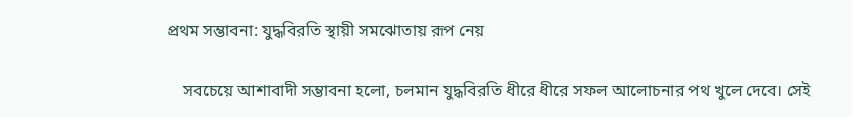প্রথম সম্ভাবনা: যুদ্ধবিরতি স্থায়ী সমঝোতায় রূপ নেয়

    সবচেয়ে আশাবাদী সম্ভাবনা হলো, চলমান যুদ্ধবিরতি ধীরে ধীরে সফল আলোচনার পথ খুলে দেবে। সেই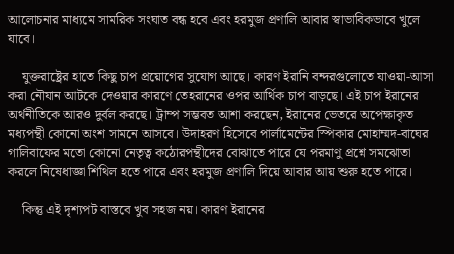আলোচনার মাধ্যমে সামরিক সংঘাত বন্ধ হবে এবং হরমুজ প্রণালি আবার স্বাভাবিকভাবে খুলে যাবে।

    যুক্তরাষ্ট্রের হাতে কিছু চাপ প্রয়োগের সুযোগ আছে। কারণ ইরানি বন্দরগুলোতে যাওয়া-আসা করা নৌযান আটকে দেওয়ার কারণে তেহরানের ওপর আর্থিক চাপ বাড়ছে। এই চাপ ইরানের অর্থনীতিকে আরও দুর্বল করছে। ট্রাম্প সম্ভবত আশা করছেন, ইরানের ভেতরে অপেক্ষাকৃত মধ্যপন্থী কোনো অংশ সামনে আসবে। উদাহরণ হিসেবে পার্লামেন্টের স্পিকার মোহাম্মদ-বাঘের গালিবাফের মতো কোনো নেতৃত্ব কঠোরপন্থীদের বোঝাতে পারে যে পরমাণু প্রশ্নে সমঝোতা করলে নিষেধাজ্ঞা শিথিল হতে পারে এবং হরমুজ প্রণালি দিয়ে আবার আয় শুরু হতে পারে।

    কিন্তু এই দৃশ্যপট বাস্তবে খুব সহজ নয়। কারণ ইরানের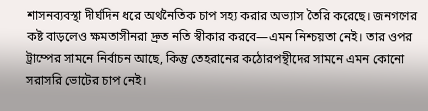শাসনব্যবস্থা দীর্ঘদিন ধরে অর্থনৈতিক চাপ সহ্য করার অভ্যাস তৈরি করেছে। জনগণের কষ্ট বাড়লেও ক্ষমতাসীনরা দ্রুত নতি স্বীকার করবে—এমন নিশ্চয়তা নেই। তার ওপর ট্রাম্পের সামনে নির্বাচন আছে, কিন্তু তেহরানের কঠোরপন্থীদের সামনে এমন কোনো সরাসরি ভোটের চাপ নেই।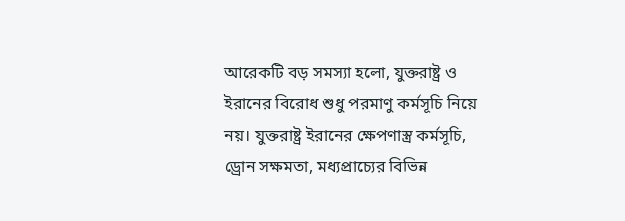আরেকটি বড় সমস্যা হলো, যুক্তরাষ্ট্র ও ইরানের বিরোধ শুধু পরমাণু কর্মসূচি নিয়ে নয়। যুক্তরাষ্ট্র ইরানের ক্ষেপণাস্ত্র কর্মসূচি, ড্রোন সক্ষমতা, মধ্যপ্রাচ্যের বিভিন্ন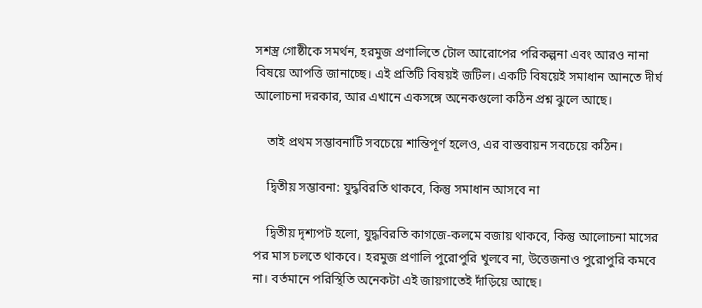সশস্ত্র গোষ্ঠীকে সমর্থন, হরমুজ প্রণালিতে টোল আরোপের পরিকল্পনা এবং আরও নানা বিষয়ে আপত্তি জানাচ্ছে। এই প্রতিটি বিষয়ই জটিল। একটি বিষয়েই সমাধান আনতে দীর্ঘ আলোচনা দরকার, আর এখানে একসঙ্গে অনেকগুলো কঠিন প্রশ্ন ঝুলে আছে।

    তাই প্রথম সম্ভাবনাটি সবচেয়ে শান্তিপূর্ণ হলেও, এর বাস্তবায়ন সবচেয়ে কঠিন।

    দ্বিতীয় সম্ভাবনা: যুদ্ধবিরতি থাকবে, কিন্তু সমাধান আসবে না

    দ্বিতীয় দৃশ্যপট হলো, যুদ্ধবিরতি কাগজে-কলমে বজায় থাকবে, কিন্তু আলোচনা মাসের পর মাস চলতে থাকবে। হরমুজ প্রণালি পুরোপুরি খুলবে না, উত্তেজনাও পুরোপুরি কমবে না। বর্তমানে পরিস্থিতি অনেকটা এই জায়গাতেই দাঁড়িয়ে আছে।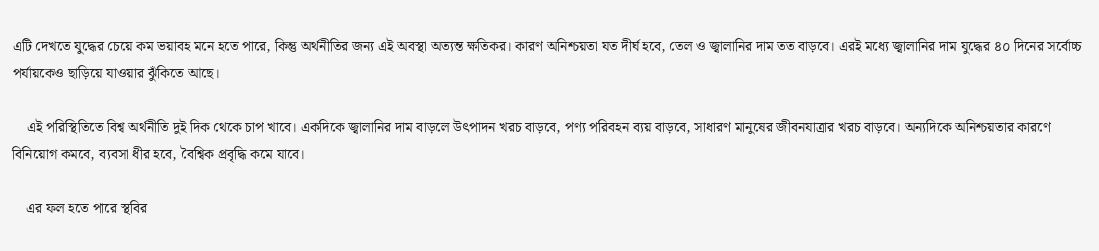এটি দেখতে যুদ্ধের চেয়ে কম ভয়াবহ মনে হতে পারে, কিন্তু অর্থনীতির জন্য এই অবস্থা অত্যন্ত ক্ষতিকর। কারণ অনিশ্চয়তা যত দীর্ঘ হবে, তেল ও জ্বালানির দাম তত বাড়বে। এরই মধ্যে জ্বালানির দাম যুদ্ধের ৪০ দিনের সর্বোচ্চ পর্যায়কেও ছাড়িয়ে যাওয়ার ঝুঁকিতে আছে।

    এই পরিস্থিতিতে বিশ্ব অর্থনীতি দুই দিক থেকে চাপ খাবে। একদিকে জ্বালানির দাম বাড়লে উৎপাদন খরচ বাড়বে, পণ্য পরিবহন ব্যয় বাড়বে, সাধারণ মানুষের জীবনযাত্রার খরচ বাড়বে। অন্যদিকে অনিশ্চয়তার কারণে বিনিয়োগ কমবে, ব্যবসা ধীর হবে, বৈশ্বিক প্রবৃদ্ধি কমে যাবে।

    এর ফল হতে পারে স্থবির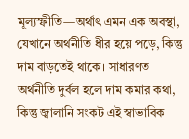মূল্যস্ফীতি—অর্থাৎ এমন এক অবস্থা, যেখানে অর্থনীতি ধীর হয়ে পড়ে, কিন্তু দাম বাড়তেই থাকে। সাধারণত অর্থনীতি দুর্বল হলে দাম কমার কথা, কিন্তু জ্বালানি সংকট এই স্বাভাবিক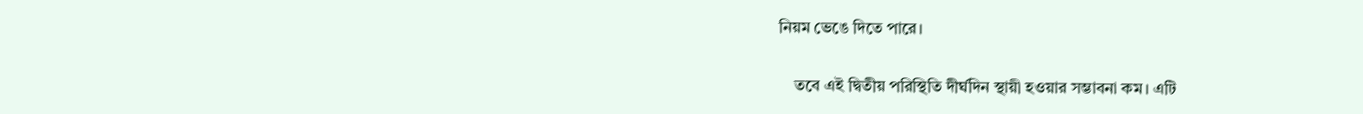নিয়ম ভেঙে দিতে পারে।

    তবে এই দ্বিতীয় পরিস্থিতি দীর্ঘদিন স্থায়ী হওয়ার সম্ভাবনা কম। এটি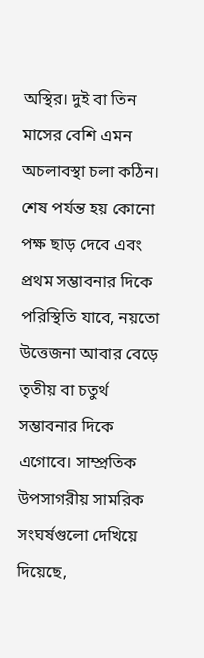অস্থির। দুই বা তিন মাসের বেশি এমন অচলাবস্থা চলা কঠিন। শেষ পর্যন্ত হয় কোনো পক্ষ ছাড় দেবে এবং প্রথম সম্ভাবনার দিকে পরিস্থিতি যাবে, নয়তো উত্তেজনা আবার বেড়ে তৃতীয় বা চতুর্থ সম্ভাবনার দিকে এগোবে। সাম্প্রতিক উপসাগরীয় সামরিক সংঘর্ষগুলো দেখিয়ে দিয়েছে,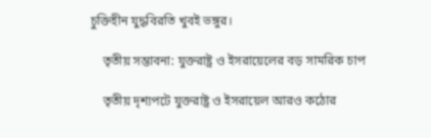চুক্তিহীন যুদ্ধবিরতি খুবই ভঙ্গুর।

    তৃতীয় সম্ভাবনা: যুক্তরাষ্ট্র ও ইসরায়েলের বড় সামরিক চাপ

    তৃতীয় দৃশ্যপটে যুক্তরাষ্ট্র ও ইসরায়েল আরও কঠোর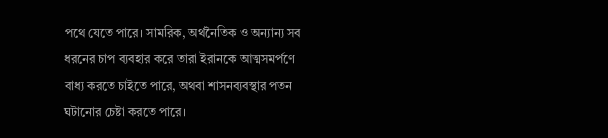পথে যেতে পারে। সামরিক, অর্থনৈতিক ও অন্যান্য সব ধরনের চাপ ব্যবহার করে তারা ইরানকে আত্মসমর্পণে বাধ্য করতে চাইতে পারে, অথবা শাসনব্যবস্থার পতন ঘটানোর চেষ্টা করতে পারে।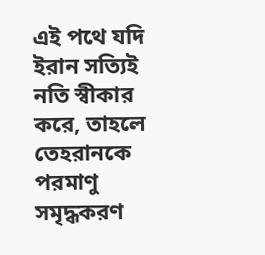এই পথে যদি ইরান সত্যিই নতি স্বীকার করে, তাহলে তেহরানকে পরমাণু সমৃদ্ধকরণ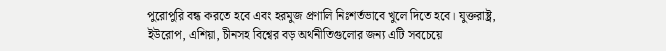পুরোপুরি বন্ধ করতে হবে এবং হরমুজ প্রণালি নিঃশর্তভাবে খুলে দিতে হবে। যুক্তরাষ্ট্র, ইউরোপ, এশিয়া, চীনসহ বিশ্বের বড় অর্থনীতিগুলোর জন্য এটি সবচেয়ে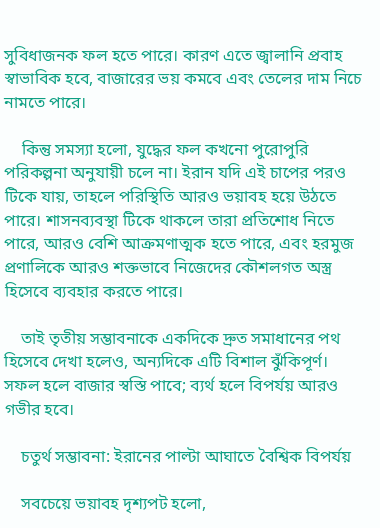সুবিধাজনক ফল হতে পারে। কারণ এতে জ্বালানি প্রবাহ স্বাভাবিক হবে, বাজারের ভয় কমবে এবং তেলের দাম নিচে নামতে পারে।

    কিন্তু সমস্যা হলো, যুদ্ধের ফল কখনো পুরোপুরি পরিকল্পনা অনুযায়ী চলে না। ইরান যদি এই চাপের পরও টিকে যায়, তাহলে পরিস্থিতি আরও ভয়াবহ হয়ে উঠতে পারে। শাসনব্যবস্থা টিকে থাকলে তারা প্রতিশোধ নিতে পারে, আরও বেশি আক্রমণাত্মক হতে পারে, এবং হরমুজ প্রণালিকে আরও শক্তভাবে নিজেদের কৌশলগত অস্ত্র হিসেবে ব্যবহার করতে পারে।

    তাই তৃতীয় সম্ভাবনাকে একদিকে দ্রুত সমাধানের পথ হিসেবে দেখা হলেও, অন্যদিকে এটি বিশাল ঝুঁকিপূর্ণ। সফল হলে বাজার স্বস্তি পাবে; ব্যর্থ হলে বিপর্যয় আরও গভীর হবে।

    চতুর্থ সম্ভাবনা: ইরানের পাল্টা আঘাতে বৈশ্বিক বিপর্যয়

    সবচেয়ে ভয়াবহ দৃশ্যপট হলো,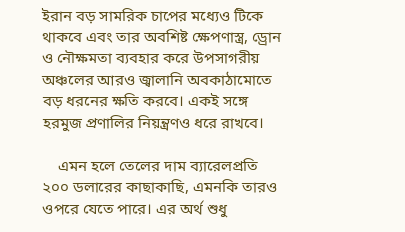ইরান বড় সামরিক চাপের মধ্যেও টিকে থাকবে এবং তার অবশিষ্ট ক্ষেপণাস্ত্র, ড্রোন ও নৌক্ষমতা ব্যবহার করে উপসাগরীয় অঞ্চলের আরও জ্বালানি অবকাঠামোতে বড় ধরনের ক্ষতি করবে। একই সঙ্গে হরমুজ প্রণালির নিয়ন্ত্রণও ধরে রাখবে।

    এমন হলে তেলের দাম ব্যারেলপ্রতি ২০০ ডলারের কাছাকাছি, এমনকি তারও ওপরে যেতে পারে। এর অর্থ শুধু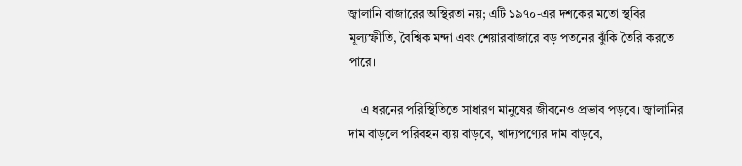জ্বালানি বাজারের অস্থিরতা নয়; এটি ১৯৭০-এর দশকের মতো স্থবির মূল্যস্ফীতি, বৈশ্বিক মন্দা এবং শেয়ারবাজারে বড় পতনের ঝুঁকি তৈরি করতে পারে।

    এ ধরনের পরিস্থিতিতে সাধারণ মানুষের জীবনেও প্রভাব পড়বে। জ্বালানির দাম বাড়লে পরিবহন ব্যয় বাড়বে, খাদ্যপণ্যের দাম বাড়বে,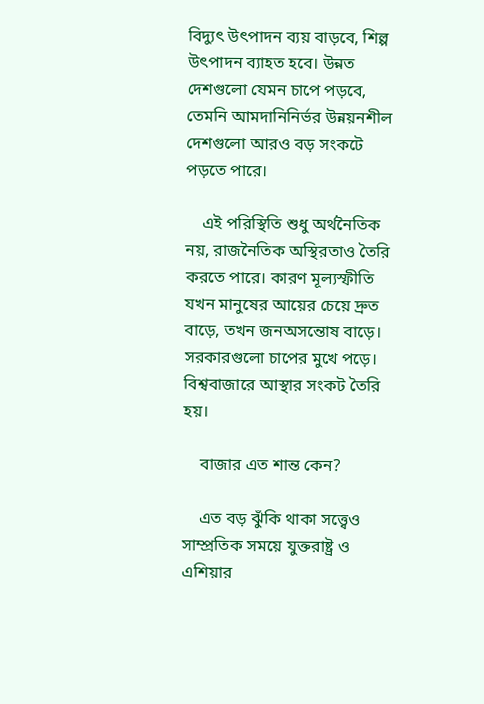বিদ্যুৎ উৎপাদন ব্যয় বাড়বে, শিল্প উৎপাদন ব্যাহত হবে। উন্নত দেশগুলো যেমন চাপে পড়বে, তেমনি আমদানিনির্ভর উন্নয়নশীল দেশগুলো আরও বড় সংকটে পড়তে পারে।

    এই পরিস্থিতি শুধু অর্থনৈতিক নয়, রাজনৈতিক অস্থিরতাও তৈরি করতে পারে। কারণ মূল্যস্ফীতি যখন মানুষের আয়ের চেয়ে দ্রুত বাড়ে, তখন জনঅসন্তোষ বাড়ে। সরকারগুলো চাপের মুখে পড়ে। বিশ্ববাজারে আস্থার সংকট তৈরি হয়।

    বাজার এত শান্ত কেন?

    এত বড় ঝুঁকি থাকা সত্ত্বেও সাম্প্রতিক সময়ে যুক্তরাষ্ট্র ও এশিয়ার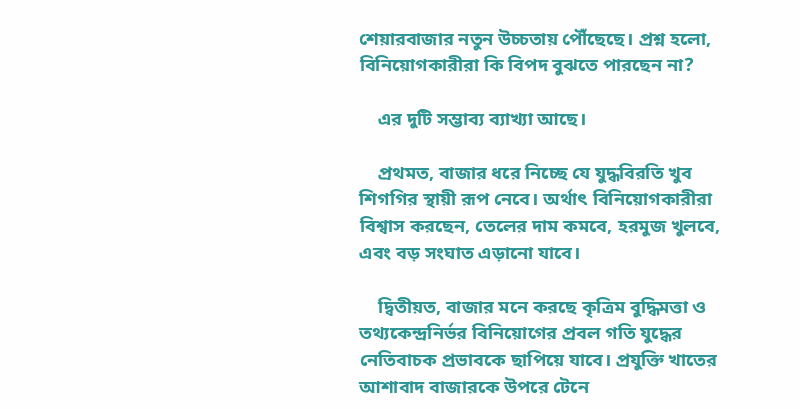শেয়ারবাজার নতুন উচ্চতায় পৌঁছেছে। প্রশ্ন হলো, বিনিয়োগকারীরা কি বিপদ বুঝতে পারছেন না?

    এর দুটি সম্ভাব্য ব্যাখ্যা আছে।

    প্রথমত, বাজার ধরে নিচ্ছে যে যুদ্ধবিরতি খুব শিগগির স্থায়ী রূপ নেবে। অর্থাৎ বিনিয়োগকারীরা বিশ্বাস করছেন, তেলের দাম কমবে, হরমুজ খুলবে, এবং বড় সংঘাত এড়ানো যাবে।

    দ্বিতীয়ত, বাজার মনে করছে কৃত্রিম বুদ্ধিমত্তা ও তথ্যকেন্দ্রনির্ভর বিনিয়োগের প্রবল গতি যুদ্ধের নেতিবাচক প্রভাবকে ছাপিয়ে যাবে। প্রযুক্তি খাতের আশাবাদ বাজারকে উপরে টেনে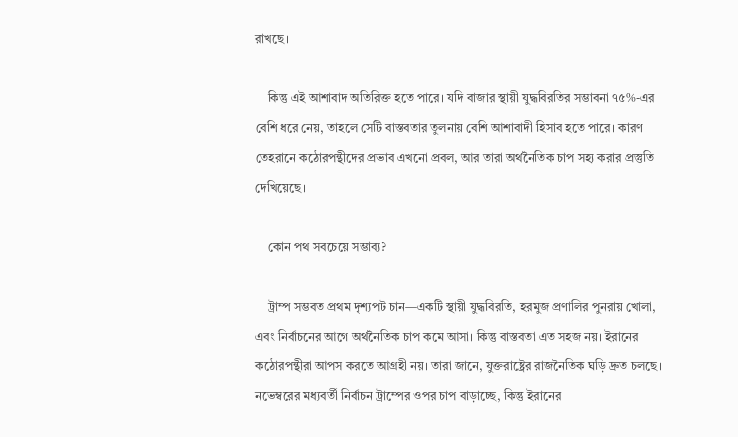রাখছে।

    কিন্তু এই আশাবাদ অতিরিক্ত হতে পারে। যদি বাজার স্থায়ী যুদ্ধবিরতির সম্ভাবনা ৭৫%-এর বেশি ধরে নেয়, তাহলে সেটি বাস্তবতার তুলনায় বেশি আশাবাদী হিসাব হতে পারে। কারণ তেহরানে কঠোরপন্থীদের প্রভাব এখনো প্রবল, আর তারা অর্থনৈতিক চাপ সহ্য করার প্রস্তুতি দেখিয়েছে।

    কোন পথ সবচেয়ে সম্ভাব্য?

    ট্রাম্প সম্ভবত প্রথম দৃশ্যপট চান—একটি স্থায়ী যুদ্ধবিরতি, হরমুজ প্রণালির পুনরায় খোলা, এবং নির্বাচনের আগে অর্থনৈতিক চাপ কমে আসা। কিন্তু বাস্তবতা এত সহজ নয়। ইরানের কঠোরপন্থীরা আপস করতে আগ্রহী নয়। তারা জানে, যুক্তরাষ্ট্রের রাজনৈতিক ঘড়ি দ্রুত চলছে। নভেম্বরের মধ্যবর্তী নির্বাচন ট্রাম্পের ওপর চাপ বাড়াচ্ছে, কিন্তু ইরানের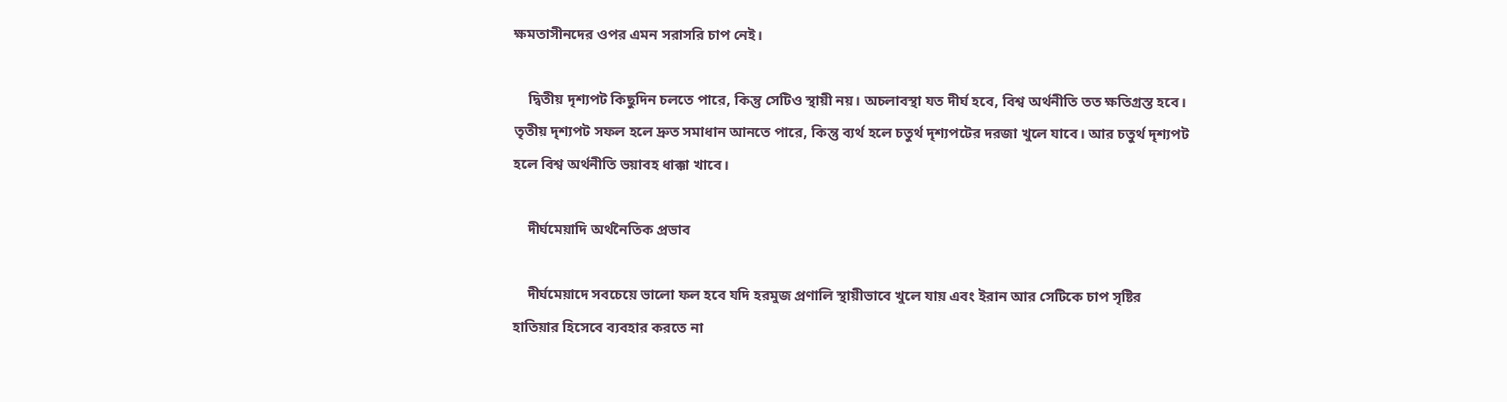ক্ষমতাসীনদের ওপর এমন সরাসরি চাপ নেই।

    দ্বিতীয় দৃশ্যপট কিছুদিন চলতে পারে, কিন্তু সেটিও স্থায়ী নয়। অচলাবস্থা যত দীর্ঘ হবে, বিশ্ব অর্থনীতি তত ক্ষতিগ্রস্ত হবে। তৃতীয় দৃশ্যপট সফল হলে দ্রুত সমাধান আনতে পারে, কিন্তু ব্যর্থ হলে চতুর্থ দৃশ্যপটের দরজা খুলে যাবে। আর চতুর্থ দৃশ্যপট হলে বিশ্ব অর্থনীতি ভয়াবহ ধাক্কা খাবে।

    দীর্ঘমেয়াদি অর্থনৈতিক প্রভাব

    দীর্ঘমেয়াদে সবচেয়ে ভালো ফল হবে যদি হরমুজ প্রণালি স্থায়ীভাবে খুলে যায় এবং ইরান আর সেটিকে চাপ সৃষ্টির হাতিয়ার হিসেবে ব্যবহার করতে না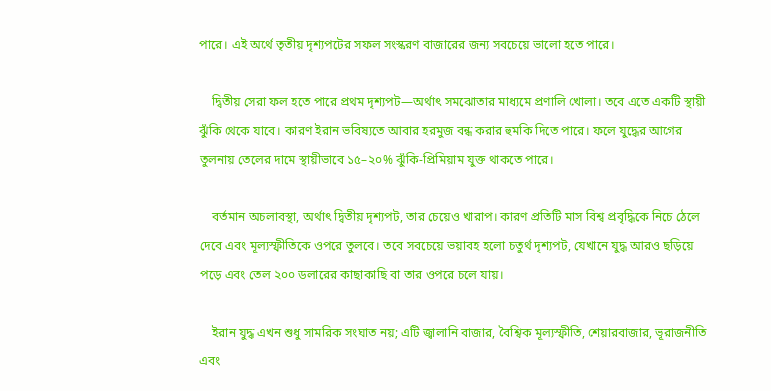পারে। এই অর্থে তৃতীয় দৃশ্যপটের সফল সংস্করণ বাজারের জন্য সবচেয়ে ভালো হতে পারে।

    দ্বিতীয় সেরা ফল হতে পারে প্রথম দৃশ্যপট—অর্থাৎ সমঝোতার মাধ্যমে প্রণালি খোলা। তবে এতে একটি স্থায়ী ঝুঁকি থেকে যাবে। কারণ ইরান ভবিষ্যতে আবার হরমুজ বন্ধ করার হুমকি দিতে পারে। ফলে যুদ্ধের আগের তুলনায় তেলের দামে স্থায়ীভাবে ১৫–২০% ঝুঁকি-প্রিমিয়াম যুক্ত থাকতে পারে।

    বর্তমান অচলাবস্থা, অর্থাৎ দ্বিতীয় দৃশ্যপট, তার চেয়েও খারাপ। কারণ প্রতিটি মাস বিশ্ব প্রবৃদ্ধিকে নিচে ঠেলে দেবে এবং মূল্যস্ফীতিকে ওপরে তুলবে। তবে সবচেয়ে ভয়াবহ হলো চতুর্থ দৃশ্যপট, যেখানে যুদ্ধ আরও ছড়িয়ে পড়ে এবং তেল ২০০ ডলারের কাছাকাছি বা তার ওপরে চলে যায়।

    ইরান যুদ্ধ এখন শুধু সামরিক সংঘাত নয়; এটি জ্বালানি বাজার, বৈশ্বিক মূল্যস্ফীতি, শেয়ারবাজার, ভূরাজনীতি এবং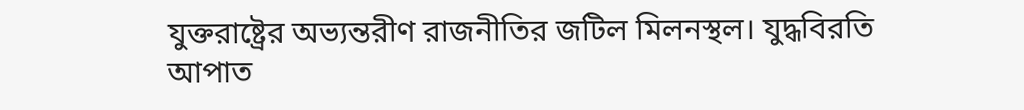যুক্তরাষ্ট্রের অভ্যন্তরীণ রাজনীতির জটিল মিলনস্থল। যুদ্ধবিরতি আপাত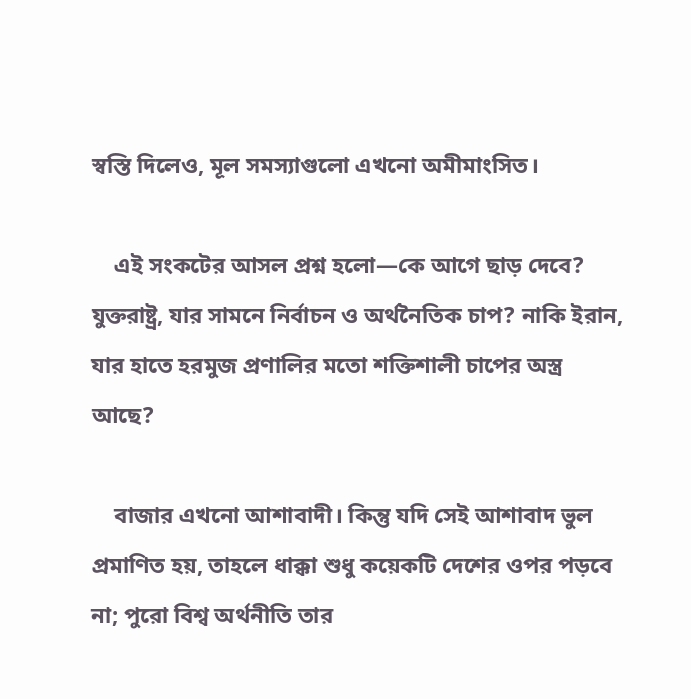স্বস্তি দিলেও, মূল সমস্যাগুলো এখনো অমীমাংসিত।

    এই সংকটের আসল প্রশ্ন হলো—কে আগে ছাড় দেবে? যুক্তরাষ্ট্র, যার সামনে নির্বাচন ও অর্থনৈতিক চাপ? নাকি ইরান, যার হাতে হরমুজ প্রণালির মতো শক্তিশালী চাপের অস্ত্র আছে?

    বাজার এখনো আশাবাদী। কিন্তু যদি সেই আশাবাদ ভুল প্রমাণিত হয়, তাহলে ধাক্কা শুধু কয়েকটি দেশের ওপর পড়বে না; পুরো বিশ্ব অর্থনীতি তার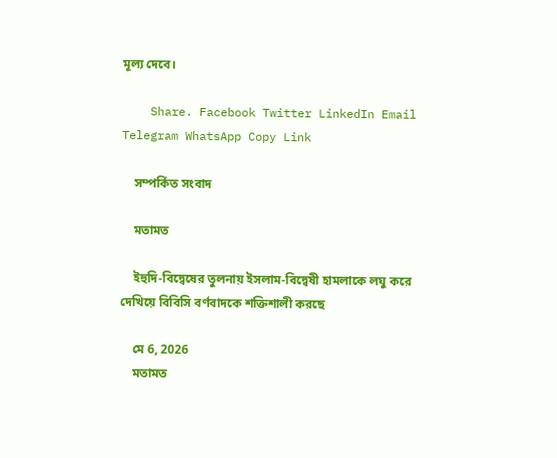মূল্য দেবে।

    Share. Facebook Twitter LinkedIn Email Telegram WhatsApp Copy Link

    সম্পর্কিত সংবাদ

    মতামত

    ইহুদি-বিদ্বেষের তুলনায় ইসলাম-বিদ্বেষী হামলাকে লঘু করে দেখিয়ে বিবিসি বর্ণবাদকে শক্তিশালী করছে

    মে 6, 2026
    মতামত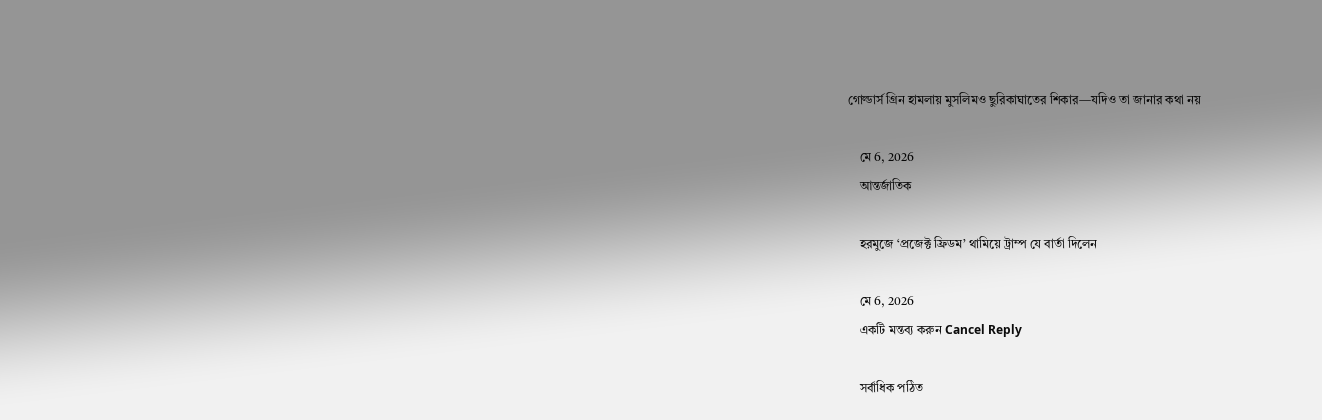গোল্ডার্স গ্রিন হামলায় মুসলিমও ছুরিকাঘাতের শিকার—যদিও তা জানার কথা নয়

    মে 6, 2026
    আন্তর্জাতিক

    হরমুজে ‘প্রজেক্ট ফ্রিডম’ থামিয়ে ট্রাম্প যে বার্তা দিলেন

    মে 6, 2026
    একটি মন্তব্য করুন Cancel Reply

    সর্বাধিক পঠিত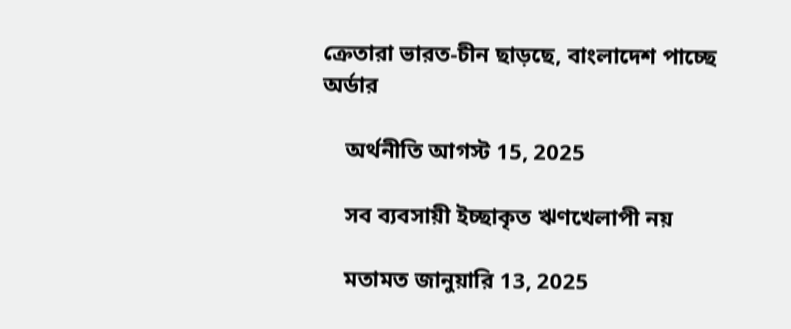ক্রেতারা ভারত-চীন ছাড়ছে, বাংলাদেশ পাচ্ছে অর্ডার

    অর্থনীতি আগস্ট 15, 2025

    সব ব্যবসায়ী ইচ্ছাকৃত ঋণখেলাপী নয়

    মতামত জানুয়ারি 13, 2025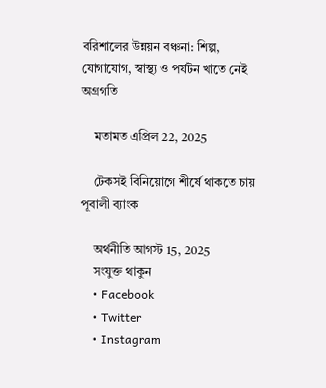বরিশালের উন্নয়ন বঞ্চনা: শিল্প, যোগাযোগ, স্বাস্থ্য ও পর্যটন খাতে নেই অগ্রগতি

    মতামত এপ্রিল 22, 2025

    টেকসই বিনিয়োগে শীর্ষে থাকতে চায় পূবালী ব্যাংক

    অর্থনীতি আগস্ট 15, 2025
    সংযুক্ত থাকুন
    • Facebook
    • Twitter
    • Instagram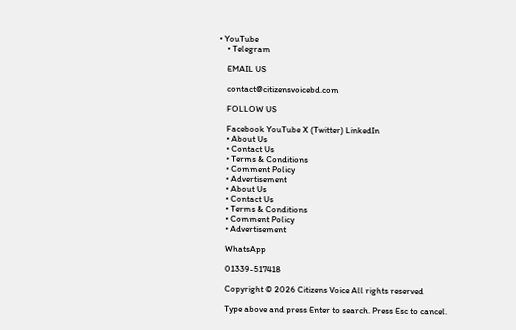• YouTube
    • Telegram

    EMAIL US

    contact@citizensvoicebd.com

    FOLLOW US

    Facebook YouTube X (Twitter) LinkedIn
    • About Us
    • Contact Us
    • Terms & Conditions
    • Comment Policy
    • Advertisement
    • About Us
    • Contact Us
    • Terms & Conditions
    • Comment Policy
    • Advertisement

    WhatsApp

    01339-517418

    Copyright © 2026 Citizens Voice All rights reserved

    Type above and press Enter to search. Press Esc to cancel.